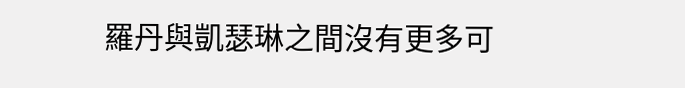羅丹與凱瑟琳之間沒有更多可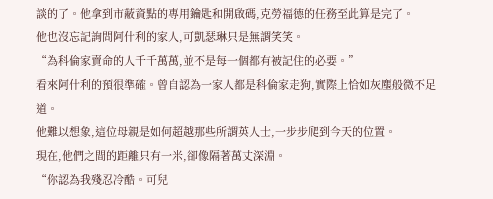談的了。他拿到市蔽資點的專用鑰匙和開啟碼,克勞福德的任務至此算是完了。
他也沒忘記詢問阿什利的家人,可凱瑟琳只是無謂笑笑。
“為科倫家賣命的人千千萬萬,並不是每一個都有被記住的必要。”
看來阿什利的預很準確。曾自認為一家人都是科倫家走狗,實際上恰如灰塵般微不足道。
他難以想象,這位母親是如何超越那些所謂英人士,一步步爬到今天的位置。
現在,他們之間的距離只有一米,卻像隔著萬丈深淵。
“你認為我殘忍冷酷。可兒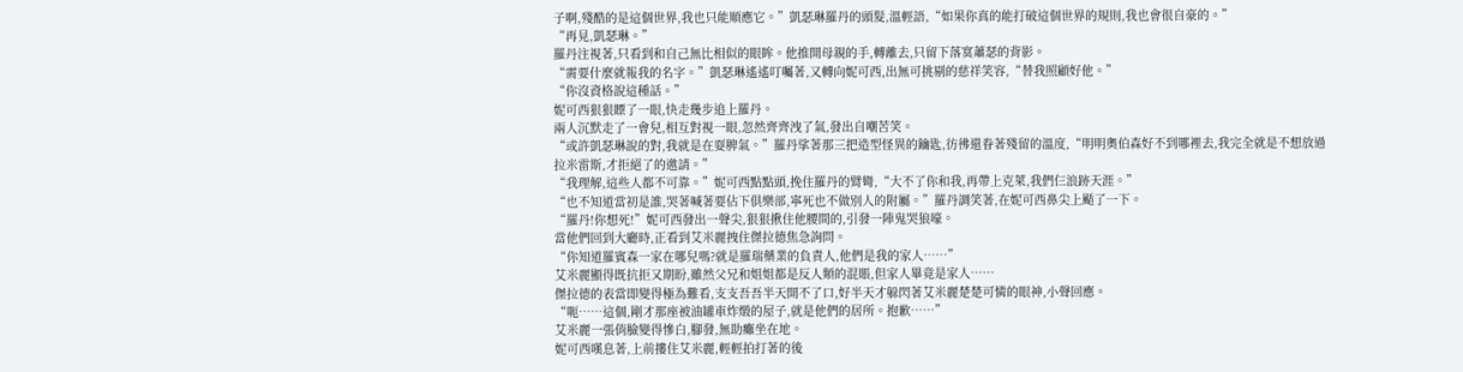子啊,殘酷的是這個世界,我也只能順應它。”凱瑟琳羅丹的頭髮,溫輕語,“如果你真的能打破這個世界的規則,我也會很自豪的。”
“再見,凱瑟琳。”
羅丹注視著,只看到和自己無比相似的眼眸。他推開母親的手,轉離去,只留下落寞蕭瑟的背影。
“需要什麼就報我的名字。”凱瑟琳遙遙叮囑著,又轉向妮可西,出無可挑剔的慈祥笑容,“替我照顧好他。”
“你沒資格說這種話。”
妮可西狠狠瞟了一眼,快走幾步追上羅丹。
兩人沉默走了一會兒,相互對視一眼,忽然齊齊洩了氣,發出自嘲苦笑。
“或許凱瑟琳說的對,我就是在耍脾氣。”羅丹挲著那三把造型怪異的鑰匙,彷彿還眷著殘留的溫度,“明明奧伯森好不到哪裡去,我完全就是不想放過拉米雷斯,才拒絕了的邀請。”
“我理解,這些人都不可靠。”妮可西點點頭,挽住羅丹的臂彎,“大不了你和我,再帶上克萊,我們仨浪跡天涯。”
“也不知道當初是誰,哭著喊著要佔下俱樂部,寧死也不做別人的附屬。”羅丹調笑著,在妮可西鼻尖上颳了一下。
“羅丹!你想死!”妮可西發出一聲尖,狠狠揪住他腰間的,引發一陣鬼哭狼嚎。
當他們回到大廳時,正看到艾米麗拽住傑拉德焦急詢問。
“你知道羅賓森一家在哪兒嗎?就是羅瑞藥業的負責人,他們是我的家人……”
艾米麗顯得既抗拒又期盼,雖然父兄和姐姐都是反人類的混賬,但家人畢竟是家人……
傑拉德的表當即變得極為難看,支支吾吾半天開不了口,好半天才躲閃著艾米麗楚楚可憐的眼神,小聲回應。
“呃……這個,剛才那座被油罐車炸燬的屋子,就是他們的居所。抱歉……”
艾米麗一張俏臉變得慘白,腳發,無助癱坐在地。
妮可西嘆息著,上前摟住艾米麗,輕輕拍打著的後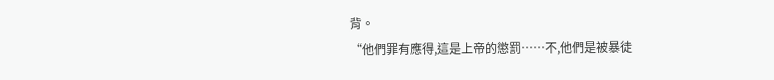背。
“他們罪有應得,這是上帝的懲罰……不,他們是被暴徒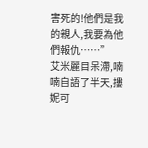害死的!他們是我的親人,我要為他們報仇……”
艾米麗目呆滯,喃喃自語了半天,摟妮可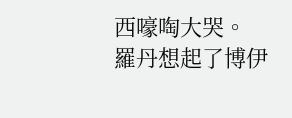西嚎啕大哭。
羅丹想起了博伊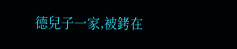德兒子一家,被銬在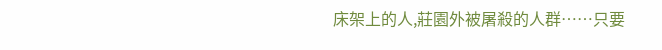床架上的人,莊園外被屠殺的人群……只要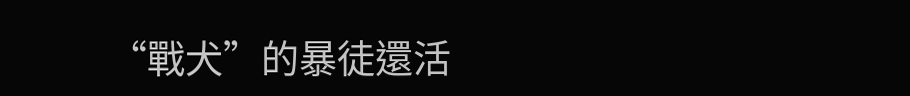“戰犬”的暴徒還活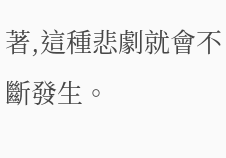著,這種悲劇就會不斷發生。